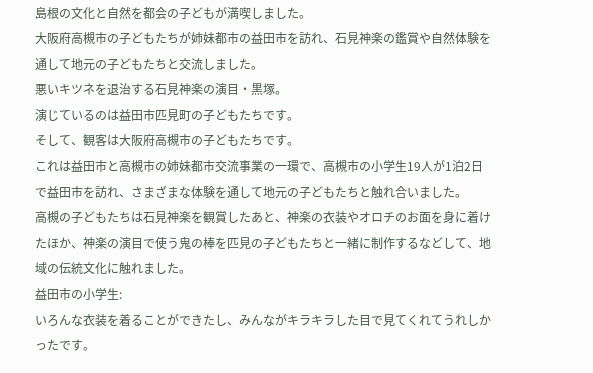島根の文化と自然を都会の子どもが満喫しました。
大阪府高槻市の子どもたちが姉妹都市の益田市を訪れ、石見神楽の鑑賞や自然体験を通して地元の子どもたちと交流しました。
悪いキツネを退治する石見神楽の演目・黒塚。
演じているのは益田市匹見町の子どもたちです。
そして、観客は大阪府高槻市の子どもたちです。
これは益田市と高槻市の姉妹都市交流事業の一環で、高槻市の小学生19人が1泊2日で益田市を訪れ、さまざまな体験を通して地元の子どもたちと触れ合いました。
高槻の子どもたちは石見神楽を観賞したあと、神楽の衣装やオロチのお面を身に着けたほか、神楽の演目で使う鬼の棒を匹見の子どもたちと一緒に制作するなどして、地域の伝統文化に触れました。
益田市の小学生:
いろんな衣装を着ることができたし、みんながキラキラした目で見てくれてうれしかったです。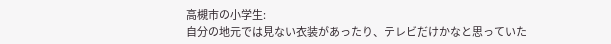高槻市の小学生:
自分の地元では見ない衣装があったり、テレビだけかなと思っていた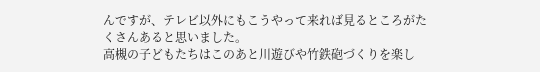んですが、テレビ以外にもこうやって来れば見るところがたくさんあると思いました。
高槻の子どもたちはこのあと川遊びや竹鉄砲づくりを楽し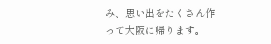み、思い出をたくさん作って大阪に帰ります。